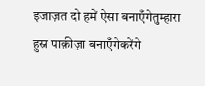इजाज़त दो हमें ऐसा बनाएँगेतुम्हारा हुस्न पाक़ीज़ा बनाएँगेकरेंगे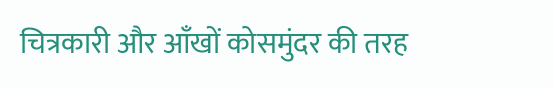चित्रकारी और आँखों कोसमुंदर की तरह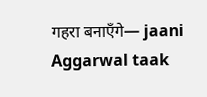गहरा बनाएँगे— jaani Aggarwal taak